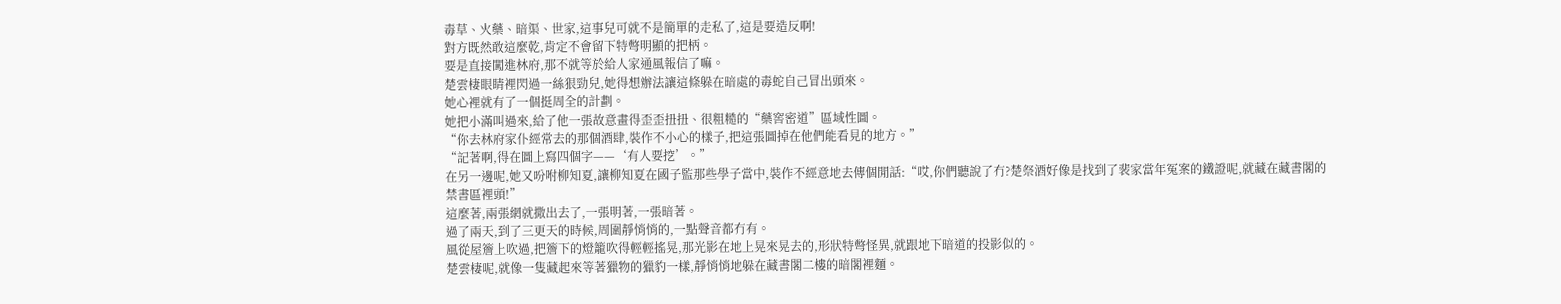毒草、火藥、暗渠、世家,這事兒可就不是簡單的走私了,這是要造反啊!
對方既然敢這麼乾,肯定不會留下特彆明顯的把柄。
要是直接闖進林府,那不就等於給人家通風報信了嘛。
楚雲棲眼睛裡閃過一絲狠勁兒,她得想辦法讓這條躲在暗處的毒蛇自己冒出頭來。
她心裡就有了一個挺周全的計劃。
她把小滿叫過來,給了他一張故意畫得歪歪扭扭、很粗糙的“藥窖密道”區域性圖。
“你去林府家仆經常去的那個酒肆,裝作不小心的樣子,把這張圖掉在他們能看見的地方。”
“記著啊,得在圖上寫四個字——‘有人要挖’。”
在另一邊呢,她又吩咐柳知夏,讓柳知夏在國子監那些學子當中,裝作不經意地去傳個閒話:“哎,你們聽說了冇?楚祭酒好像是找到了裴家當年冤案的鐵證呢,就藏在藏書閣的禁書區裡頭!”
這麼著,兩張網就撒出去了,一張明著,一張暗著。
過了兩天,到了三更天的時候,周圍靜悄悄的,一點聲音都冇有。
風從屋簷上吹過,把簷下的燈籠吹得輕輕搖晃,那光影在地上晃來晃去的,形狀特彆怪異,就跟地下暗道的投影似的。
楚雲棲呢,就像一隻藏起來等著獵物的獵豹一樣,靜悄悄地躲在藏書閣二樓的暗閣裡麵。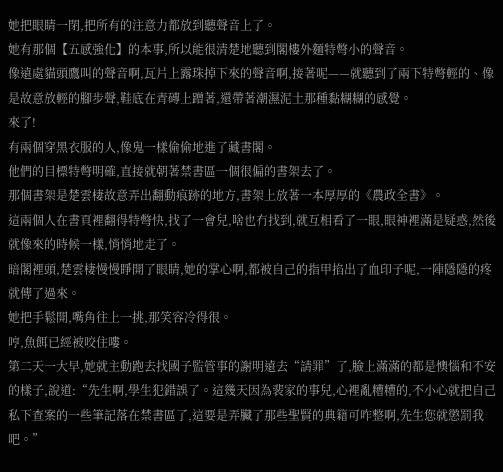她把眼睛一閉,把所有的注意力都放到聽聲音上了。
她有那個【五感強化】的本事,所以能很清楚地聽到閣樓外麵特彆小的聲音。
像遠處貓頭鷹叫的聲音啊,瓦片上露珠掉下來的聲音啊,接著呢——就聽到了兩下特彆輕的、像是故意放輕的腳步聲,鞋底在青磚上蹭著,還帶著潮濕泥土那種黏糊糊的感覺。
來了!
有兩個穿黑衣服的人,像鬼一樣偷偷地進了藏書閣。
他們的目標特彆明確,直接就朝著禁書區一個很偏的書架去了。
那個書架是楚雲棲故意弄出翻動痕跡的地方,書架上放著一本厚厚的《農政全書》。
這兩個人在書頁裡翻得特彆快,找了一會兒,啥也冇找到,就互相看了一眼,眼神裡滿是疑惑,然後就像來的時候一樣,悄悄地走了。
暗閣裡頭,楚雲棲慢慢睜開了眼睛,她的掌心啊,都被自己的指甲掐出了血印子呢,一陣隱隱的疼就傳了過來。
她把手鬆開,嘴角往上一挑,那笑容冷得很。
哼,魚餌已經被咬住嘍。
第二天一大早,她就主動跑去找國子監管事的謝明遠去“請罪”了,臉上滿滿的都是懊惱和不安的樣子,說道:“先生啊,學生犯錯誤了。這幾天因為裴家的事兒,心裡亂糟糟的,不小心就把自己私下查案的一些筆記落在禁書區了,這要是弄臟了那些聖賢的典籍可咋整啊,先生您就懲罰我吧。”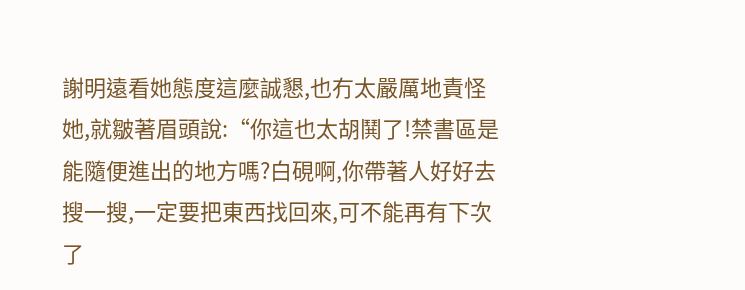謝明遠看她態度這麼誠懇,也冇太嚴厲地責怪她,就皺著眉頭說:“你這也太胡鬨了!禁書區是能隨便進出的地方嗎?白硯啊,你帶著人好好去搜一搜,一定要把東西找回來,可不能再有下次了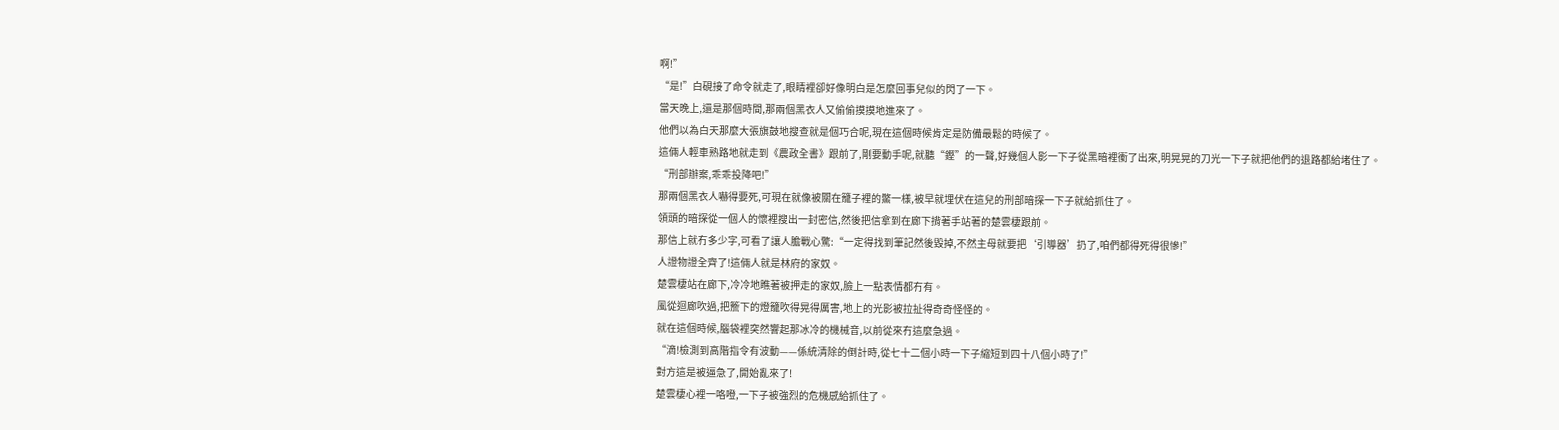啊!”
“是!”白硯接了命令就走了,眼睛裡卻好像明白是怎麼回事兒似的閃了一下。
當天晚上,還是那個時間,那兩個黑衣人又偷偷摸摸地進來了。
他們以為白天那麼大張旗鼓地搜查就是個巧合呢,現在這個時候肯定是防備最鬆的時候了。
這倆人輕車熟路地就走到《農政全書》跟前了,剛要動手呢,就聽“鏗”的一聲,好幾個人影一下子從黑暗裡衝了出來,明晃晃的刀光一下子就把他們的退路都給堵住了。
“刑部辦案,乖乖投降吧!”
那兩個黑衣人嚇得要死,可現在就像被關在籠子裡的鱉一樣,被早就埋伏在這兒的刑部暗探一下子就給抓住了。
領頭的暗探從一個人的懷裡搜出一封密信,然後把信拿到在廊下揹著手站著的楚雲棲跟前。
那信上就冇多少字,可看了讓人膽戰心驚:“一定得找到筆記然後毀掉,不然主母就要把‘引導器’扔了,咱們都得死得很慘!”
人證物證全齊了!這倆人就是林府的家奴。
楚雲棲站在廊下,冷冷地瞧著被押走的家奴,臉上一點表情都冇有。
風從迴廊吹過,把簷下的燈籠吹得晃得厲害,地上的光影被拉扯得奇奇怪怪的。
就在這個時候,腦袋裡突然響起那冰冷的機械音,以前從來冇這麼急過。
“滴!檢測到高階指令有波動——係統清除的倒計時,從七十二個小時一下子縮短到四十八個小時了!”
對方這是被逼急了,開始亂來了!
楚雲棲心裡一咯噔,一下子被強烈的危機感給抓住了。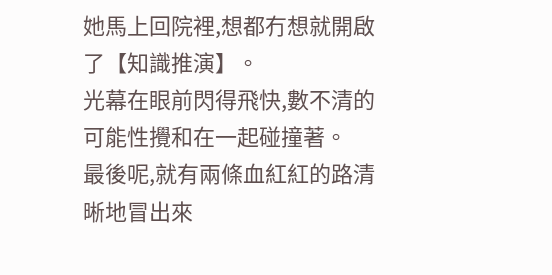她馬上回院裡,想都冇想就開啟了【知識推演】。
光幕在眼前閃得飛快,數不清的可能性攪和在一起碰撞著。
最後呢,就有兩條血紅紅的路清晰地冒出來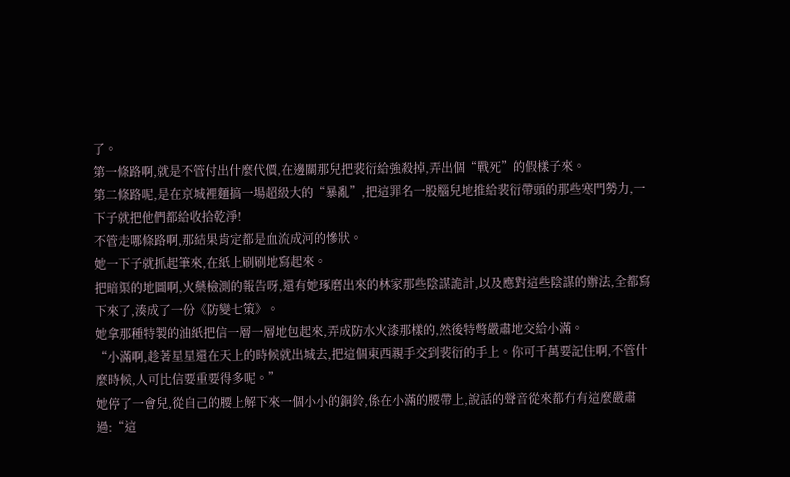了。
第一條路啊,就是不管付出什麼代價,在邊關那兒把裴衍給強殺掉,弄出個“戰死”的假樣子來。
第二條路呢,是在京城裡麵搞一場超級大的“暴亂”,把這罪名一股腦兒地推給裴衍帶頭的那些寒門勢力,一下子就把他們都給收拾乾淨!
不管走哪條路啊,那結果肯定都是血流成河的慘狀。
她一下子就抓起筆來,在紙上刷刷地寫起來。
把暗渠的地圖啊,火藥檢測的報告呀,還有她琢磨出來的林家那些陰謀詭計,以及應對這些陰謀的辦法,全都寫下來了,湊成了一份《防變七策》。
她拿那種特製的油紙把信一層一層地包起來,弄成防水火漆那樣的,然後特彆嚴肅地交給小滿。
“小滿啊,趁著星星還在天上的時候就出城去,把這個東西親手交到裴衍的手上。你可千萬要記住啊,不管什麼時候,人可比信要重要得多呢。”
她停了一會兒,從自己的腰上解下來一個小小的銅鈴,係在小滿的腰帶上,說話的聲音從來都冇有這麼嚴肅過:“這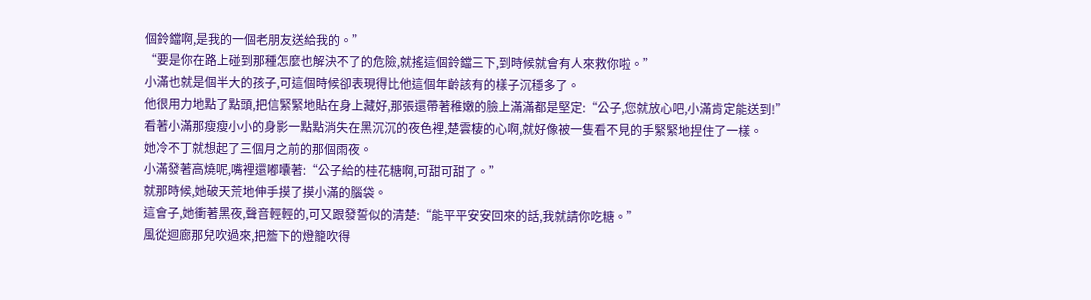個鈴鐺啊,是我的一個老朋友送給我的。”
“要是你在路上碰到那種怎麼也解決不了的危險,就搖這個鈴鐺三下,到時候就會有人來救你啦。”
小滿也就是個半大的孩子,可這個時候卻表現得比他這個年齡該有的樣子沉穩多了。
他很用力地點了點頭,把信緊緊地貼在身上藏好,那張還帶著稚嫩的臉上滿滿都是堅定:“公子,您就放心吧,小滿肯定能送到!”
看著小滿那瘦瘦小小的身影一點點消失在黑沉沉的夜色裡,楚雲棲的心啊,就好像被一隻看不見的手緊緊地捏住了一樣。
她冷不丁就想起了三個月之前的那個雨夜。
小滿發著高燒呢,嘴裡還嘟囔著:“公子給的桂花糖啊,可甜可甜了。”
就那時候,她破天荒地伸手摸了摸小滿的腦袋。
這會子,她衝著黑夜,聲音輕輕的,可又跟發誓似的清楚:“能平平安安回來的話,我就請你吃糖。”
風從迴廊那兒吹過來,把簷下的燈籠吹得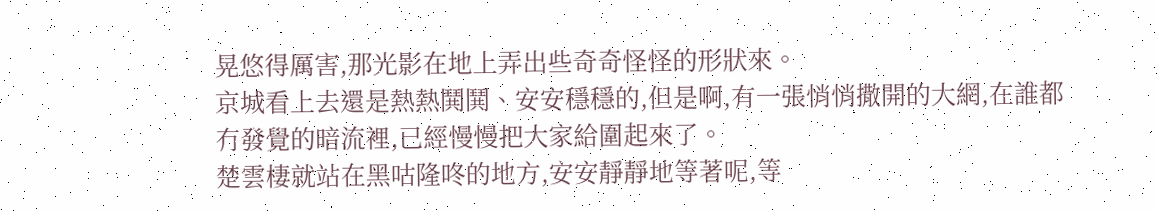晃悠得厲害,那光影在地上弄出些奇奇怪怪的形狀來。
京城看上去還是熱熱鬨鬨、安安穩穩的,但是啊,有一張悄悄撒開的大網,在誰都冇發覺的暗流裡,已經慢慢把大家給圍起來了。
楚雲棲就站在黑咕隆咚的地方,安安靜靜地等著呢,等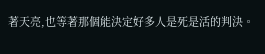著天亮,也等著那個能決定好多人是死是活的判決。